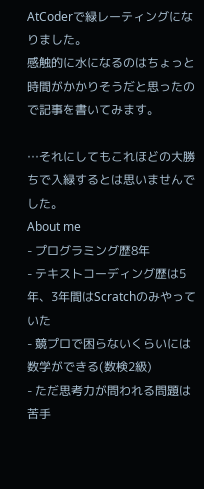AtCoderで緑レーティングになりました。
感触的に水になるのはちょっと時間がかかりそうだと思ったので記事を書いてみます。

…それにしてもこれほどの大勝ちで入緑するとは思いませんでした。
About me
- プログラミング歴8年
- テキストコーディング歴は5年、3年間はScratchのみやっていた
- 競プロで困らないくらいには数学ができる(数検2級)
- ただ思考力が問われる問題は苦手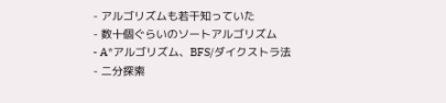- アルゴリズムも若干知っていた
- 数十個ぐらいのソートアルゴリズム
- A*アルゴリズム、BFS/ダイクストラ法
- 二分探索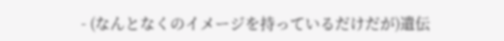- (なんとなくのイメージを持っているだけだが)遺伝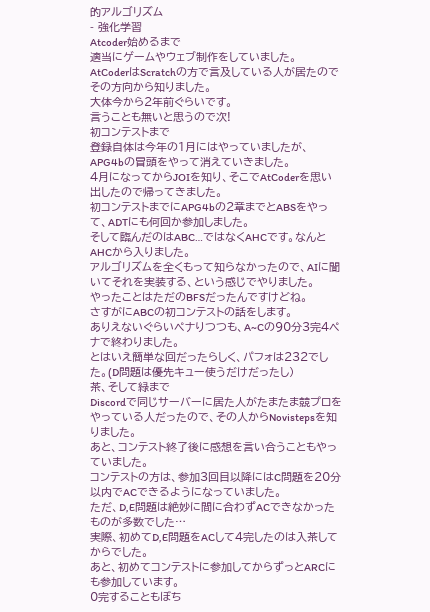的アルゴリズム
- 強化学習
Atcoder始めるまで
適当にゲームやウェブ制作をしていました。
AtCoderはScratchの方で言及している人が居たのでその方向から知りました。
大体今から2年前ぐらいです。
言うことも無いと思うので次!
初コンテストまで
登録自体は今年の1月にはやっていましたが、APG4bの冒頭をやって消えていきました。
4月になってからJOIを知り、そこでAtCoderを思い出したので帰ってきました。
初コンテストまでにAPG4bの2章までとABSをやって、ADTにも何回か参加しました。
そして臨んだのはABC…ではなくAHCです。なんとAHCから入りました。
アルゴリズムを全くもって知らなかったので、AIに聞いてそれを実装する、という感じでやりました。
やったことはただのBFSだったんですけどね。
さすがにABCの初コンテストの話をします。
ありえないぐらいペナりつつも、A~Cの90分3完4ペナで終わりました。
とはいえ簡単な回だったらしく、パフォは232でした。(D問題は優先キュー使うだけだったし)
茶、そして緑まで
Discordで同じサーバーに居た人がたまたま競プロをやっている人だったので、その人からNovistepsを知りました。
あと、コンテスト終了後に感想を言い合うこともやっていました。
コンテストの方は、参加3回目以降にはC問題を20分以内でACできるようになっていました。
ただ、D,E問題は絶妙に間に合わずACできなかったものが多数でした…
実際、初めてD,E問題をACして4完したのは入茶してからでした。
あと、初めてコンテストに参加してからずっとARCにも参加しています。
0完することもぼち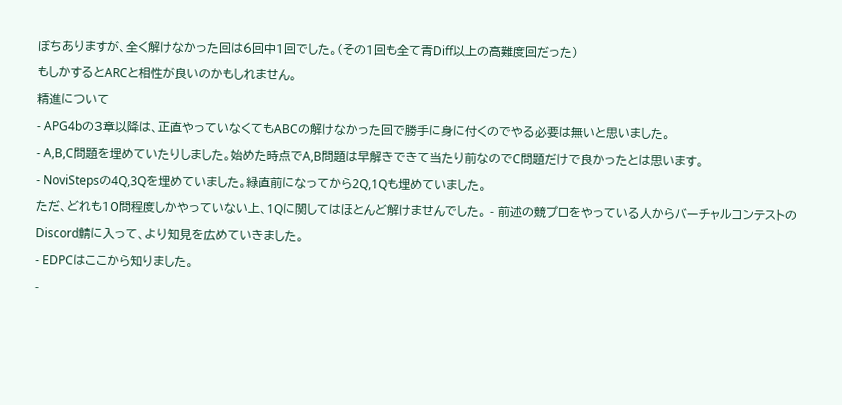ぼちありますが、全く解けなかった回は6回中1回でした。(その1回も全て青Diff以上の高難度回だった)
もしかするとARCと相性が良いのかもしれません。
精進について
- APG4bの3章以降は、正直やっていなくてもABCの解けなかった回で勝手に身に付くのでやる必要は無いと思いました。
- A,B,C問題を埋めていたりしました。始めた時点でA,B問題は早解きできて当たり前なのでC問題だけで良かったとは思います。
- NoviStepsの4Q,3Qを埋めていました。緑直前になってから2Q,1Qも埋めていました。
ただ、どれも10問程度しかやっていない上、1Qに関してはほとんど解けませんでした。 - 前述の競プロをやっている人からバーチャルコンテストのDiscord鯖に入って、より知見を広めていきました。
- EDPCはここから知りました。
-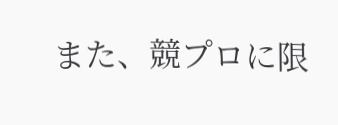また、競プロに限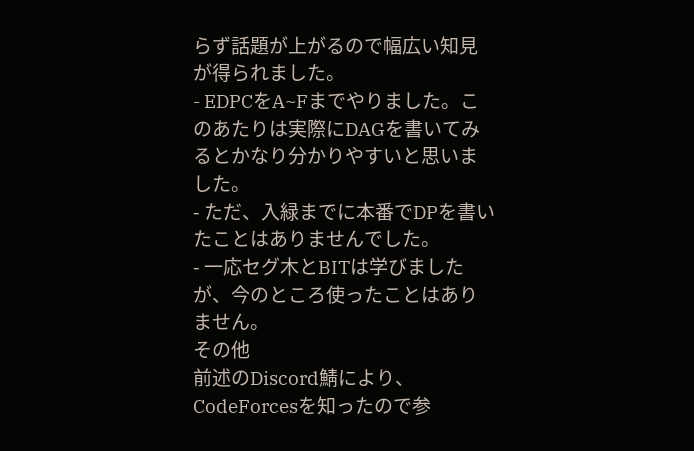らず話題が上がるので幅広い知見が得られました。
- EDPCをA~Fまでやりました。このあたりは実際にDAGを書いてみるとかなり分かりやすいと思いました。
- ただ、入緑までに本番でDPを書いたことはありませんでした。
- 一応セグ木とBITは学びましたが、今のところ使ったことはありません。
その他
前述のDiscord鯖により、CodeForcesを知ったので参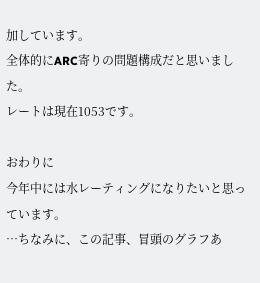加しています。
全体的にARC寄りの問題構成だと思いました。
レートは現在1053です。

おわりに
今年中には水レーティングになりたいと思っています。
…ちなみに、この記事、冒頭のグラフあ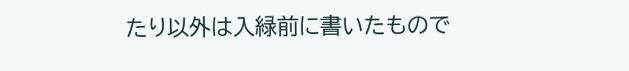たり以外は入緑前に書いたもので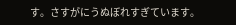す。さすがにうぬぼれすぎています。